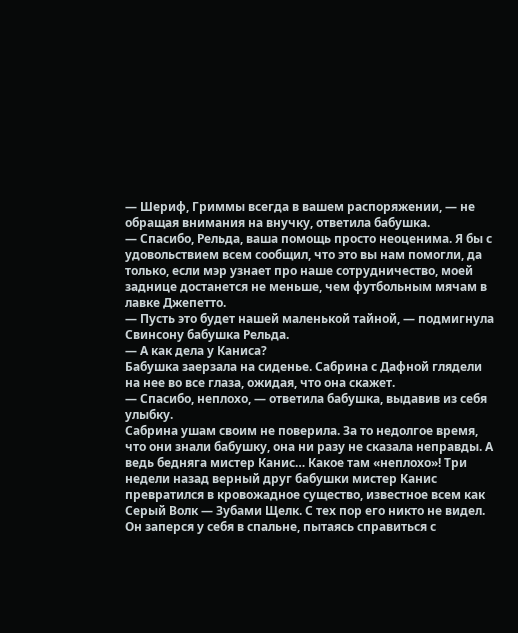— Шериф, Гриммы всегда в вашем распоряжении, — не обращая внимания на внучку, ответила бабушка.
— Спасибо, Рельда, ваша помощь просто неоценима. Я бы с удовольствием всем сообщил, что это вы нам помогли, да только, если мэр узнает про наше сотрудничество, моей заднице достанется не меньше, чем футбольным мячам в лавке Джепетто.
— Пусть это будет нашей маленькой тайной, — подмигнула Свинсону бабушка Рельда.
— А как дела у Каниса?
Бабушка заерзала на сиденье. Сабрина с Дафной глядели на нее во все глаза, ожидая, что она скажет.
— Спасибо, неплохо, — ответила бабушка, выдавив из себя улыбку.
Сабрина ушам своим не поверила. За то недолгое время, что они знали бабушку, она ни разу не сказала неправды. А ведь бедняга мистер Канис… Какое там «неплохо»! Три недели назад верный друг бабушки мистер Канис превратился в кровожадное существо, известное всем как Серый Волк — Зубами Щелк. С тех пор его никто не видел. Он заперся у себя в спальне, пытаясь справиться с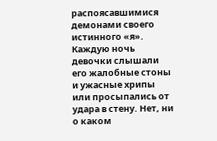распоясавшимися демонами своего истинного «я». Каждую ночь девочки слышали его жалобные стоны и ужасные хрипы или просыпались от удара в стену. Нет, ни о каком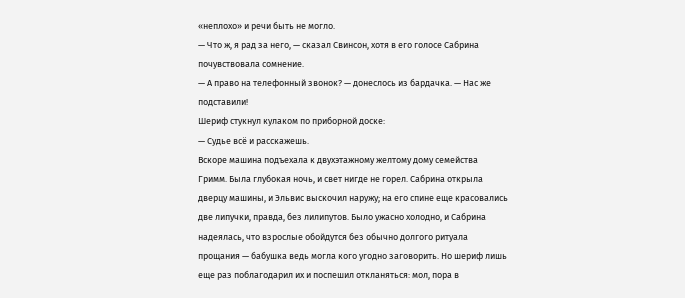«неплохо» и речи быть не могло.
— Что ж, я рад за него, — сказал Свинсон, хотя в его голосе Сабрина почувствовала сомнение.
— А право на телефонный звонок? — донеслось из бардачка. — Нас же подставили!
Шериф стукнул кулаком по приборной доске:
— Судье всё и расскажешь.
Вскоре машина подъехала к двухэтажному желтому дому семейства Гримм. Была глубокая ночь, и свет нигде не горел. Сабрина открыла дверцу машины, и Эльвис выскочил наружу; на его спине еще красовались две липучки, правда, без лилипутов. Было ужасно холодно, и Сабрина надеялась, что взрослые обойдутся без обычно долгого ритуала прощания — бабушка ведь могла кого угодно заговорить. Но шериф лишь еще раз поблагодарил их и поспешил откланяться: мол, пора в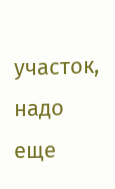участок, надо еще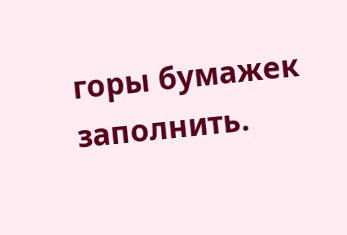горы бумажек заполнить.